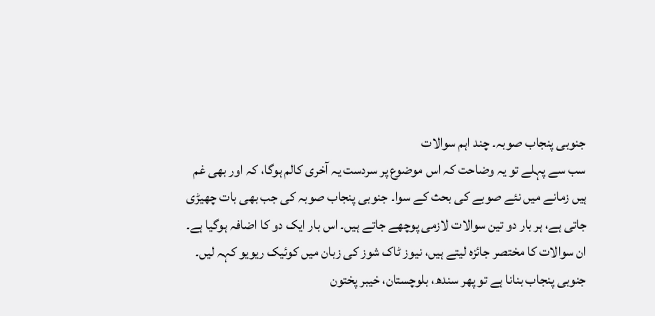جنوبی پنجاب صوبہ۔ چند اہم سوالات
سب سے پہلے تو یہ وضاحت کہ اس موضوع پر سردست یہ آخری کالم ہوگا، کہ اور بھی غم ہیں زمانے میں نئے صوبے کی بحث کے سوا۔ جنوبی پنجاب صوبہ کی جب بھی بات چھیڑی جاتی ہے، ہر بار دو تین سوالات لازمی پوچھے جاتے ہیں۔ اس بار ایک دو کا اضافہ ہوگیا ہے۔ ان سوالات کا مختصر جائزہ لیتے ہیں، نیوز ٹاک شوز کی زبان میں کوئیک ریویو کہہ لیں۔ جنوبی پنجاب بنانا ہے تو پھر سندھ، بلوچستان، خیبر پختون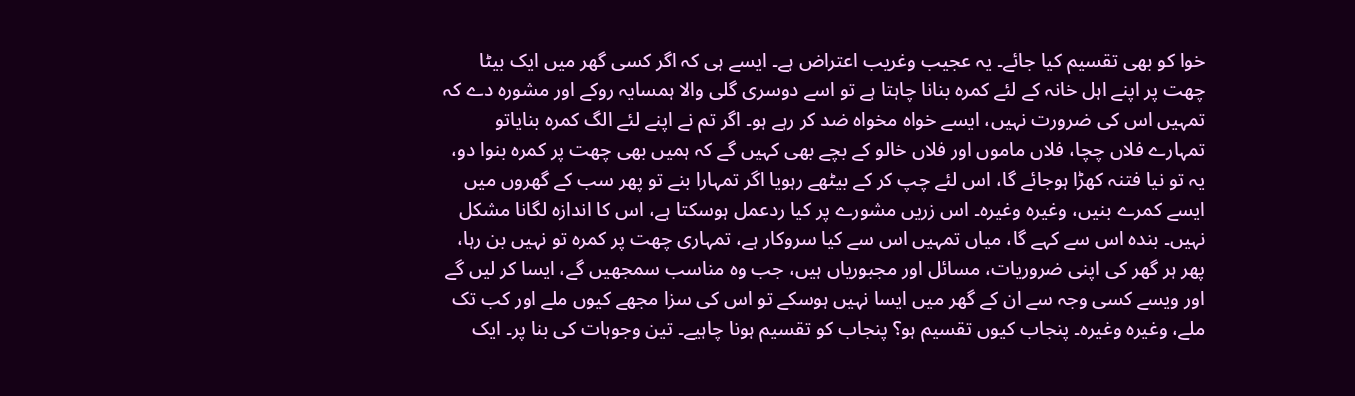خوا کو بھی تقسیم کیا جائے۔ یہ عجیب وغریب اعتراض ہے۔ ایسے ہی کہ اگر کسی گھر میں ایک بیٹا چھت پر اپنے اہل خانہ کے لئے کمرہ بنانا چاہتا ہے تو اسے دوسری گلی والا ہمسایہ روکے اور مشورہ دے کہ تمہیں اس کی ضرورت نہیں، ایسے خواہ مخواہ ضد کر رہے ہو۔ اگر تم نے اپنے لئے الگ کمرہ بنایاتو تمہارے فلاں چچا، فلاں ماموں اور فلاں خالو کے بچے بھی کہیں گے کہ ہمیں بھی چھت پر کمرہ بنوا دو، یہ تو نیا فتنہ کھڑا ہوجائے گا، اس لئے چپ کر کے بیٹھے رہویا اگر تمہارا بنے تو پھر سب کے گھروں میں ایسے کمرے بنیں، وغیرہ وغیرہ۔ اس زریں مشورے پر کیا ردعمل ہوسکتا ہے، اس کا اندازہ لگانا مشکل نہیں۔ بندہ اس سے کہے گا، میاں تمہیں اس سے کیا سروکار ہے، تمہاری چھت پر کمرہ تو نہیں بن رہا، پھر ہر گھر کی اپنی ضروریات، مسائل اور مجبوریاں ہیں، جب وہ مناسب سمجھیں گے، ایسا کر لیں گے اور ویسے کسی وجہ سے ان کے گھر میں ایسا نہیں ہوسکے تو اس کی سزا مجھے کیوں ملے اور کب تک ملے، وغیرہ وغیرہ۔ پنجاب کیوں تقسیم ہو؟ پنجاب کو تقسیم ہونا چاہیے۔ تین وجوہات کی بنا پر۔ ایک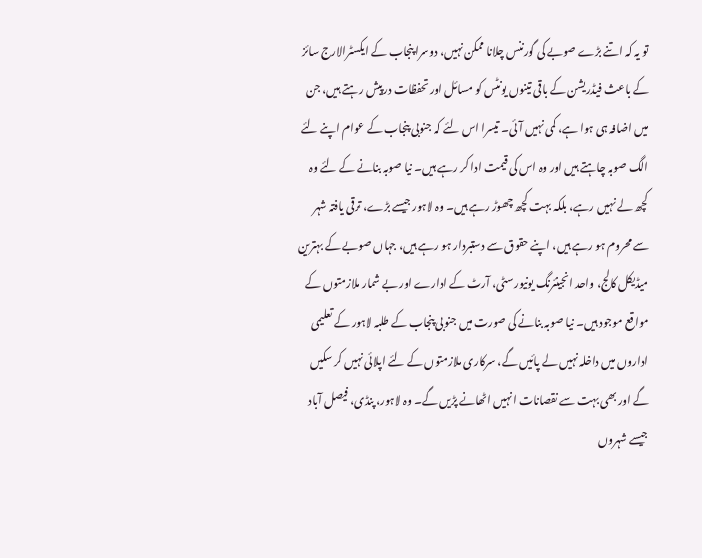تو یہ کہ اتنے بڑے صوبے کی گورننس چلانا ممکن نہیں، دوسرا پنجاب کے ایکسٹرالارج سائز کے باعث فیڈریشن کے باقی تینوں یونٹس کو مسائل اور تحفظات درپیش رہتے ہیں، جن میں اضافہ ہی ہوا ہے، کمی نہیں آئی۔ تیسرا اس لئے کہ جنوبی پنجاب کے عوام اپنے لئے الگ صوبہ چاہتے ہیں اور وہ اس کی قیمت ادا کر رہے ہیں۔ نیا صوبہ بنانے کے لئے وہ کچھ لے نہیں رہے، بلکہ بہت کچھ چھوڑ رہے ہیں۔ وہ لاہور جیسے بڑے، ترقی یافتہ شہر سے محروم ہو رہے ہیں، اپنے حقوق سے دستبردار ہو رہے ہیں، جہاں صوبے کے بہترین میڈیکل کالج، واحد انجینئرنگ یونیورسٹی، آرٹ کے ادارے اور بے شمار ملازمتوں کے مواقع موجود ہیں۔ نیا صوبہ بنانے کی صورت میں جنوبی پنجاب کے طلبہ لاہور کے تعلیمی اداروں میں داخلہ نہیں لے پائیں گے، سرکاری ملازمتوں کے لئے اپلائی نہیں کر سکیں گے اور بھی بہت سے نقصانات انہیں اٹھانے پڑیں گے۔ وہ لاہور، پنڈی، فیصل آباد جیسے شہروں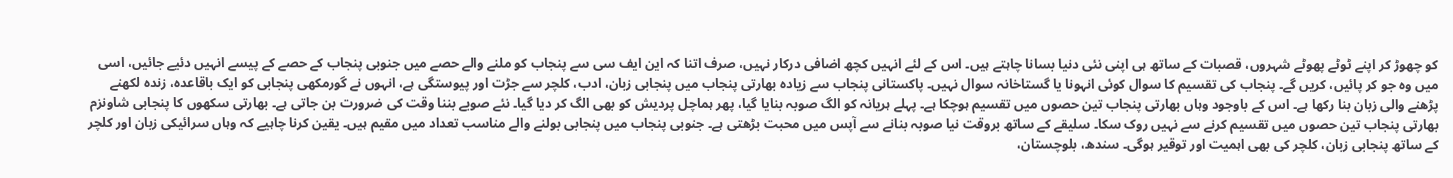کو چھوڑ کر اپنے ٹوٹے پھوٹے شہروں، قصبات کے ساتھ ہی اپنی نئی دنیا بسانا چاہتے ہیں۔ اس کے لئے انہیں کچھ اضافی درکار نہیں، صرف اتنا کہ این ایف سی سے پنجاب کو ملنے والے حصے میں جنوبی پنجاب کے حصے کے پیسے انہیں دئیے جائیں، اسی میں وہ جو کر پائیں، کریں گے۔ پنجاب کی تقسیم کا سوال کوئی انہونا یا گستاخانہ سوال نہیں۔ پاکستانی پنجاب سے زیادہ بھارتی پنجاب میں پنجابی زبان، ادب، کلچر سے جڑت اور پیوستگی ہے، انہوں نے گورمکھی پنجابی کو ایک باقاعدہ، زندہ لکھنے پڑھنے والی زبان بنا رکھا ہے۔ اس کے باوجود وہاں بھارتی پنجاب تین حصوں میں تقسیم ہوچکا ہے۔ پہلے ہریانہ کو الگ صوبہ بنایا گیا، پھر ہماچل پردیش کو بھی الگ کر دیا گیا۔ نئے صوبے بننا وقت کی ضرورت بن جاتی ہے۔ بھارتی سکھوں کا پنجابی شاونزم بھارتی پنجاب تین حصوں میں تقسیم کرنے سے نہیں روک سکا۔ سلیقے کے ساتھ بروقت نیا صوبہ بنانے سے آپس میں محبت بڑھتی ہے۔ جنوبی پنجاب میں پنجابی بولنے والے مناسب تعداد میں مقیم ہیں۔ یقین کرنا چاہیے کہ وہاں سرائیکی زبان اور کلچر کے ساتھ پنجابی زبان، کلچر کی بھی اہمیت اور توقیر ہوگی۔ سندھ، بلوچستان،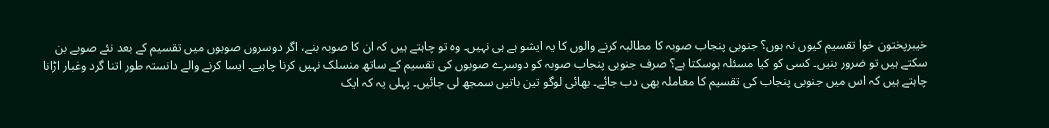خیبرپختون خوا تقسیم کیوں نہ ہوں؟ جنوبی پنجاب صوبہ کا مطالبہ کرنے والوں کا یہ ایشو ہے ہی نہیں۔ وہ تو چاہتے ہیں کہ ان کا صوبہ بنے، اگر دوسروں صوبوں میں تقسیم کے بعد نئے صوبے بن سکتے ہیں تو ضرور بنیں۔ کسی کو کیا مسئلہ ہوسکتا ہے؟ صرف جنوبی پنجاب صوبہ کو دوسرے صوبوں کی تقسیم کے ساتھ منسلک نہیں کرنا چاہیے۔ ایسا کرنے والے دانستہ طور اتنا گرد وغبار اڑانا چاہتے ہیں کہ اس میں جنوبی پنجاب کی تقسیم کا معاملہ بھی دب جائے۔ بھائی لوگو تین باتیں سمجھ لی جائیں۔ پہلی یہ کہ ایک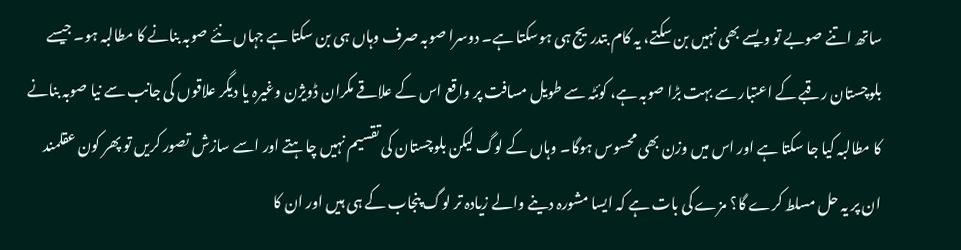ساتھ اتنے صوبے تو ویسے بھی نہیں بن سکتے، یہ کام بتدریج ہی ہوسکتا ہے۔ دوسرا صوبہ صرف وہاں ہی بن سکتا ہے جہاں نئے صوبہ بنانے کا مطالبہ ہو۔ جیسے بلوچستان رقبے کے اعتبار سے بہت بڑا صوبہ ہے، کوئٹہ سے طویل مسافت پر واقع اس کے علاقے مکران ڈویژن وغیرہ یا دیگر علاقوں کی جانب سے نیا صوبہ بنانے کا مطالبہ کیا جا سکتا ہے اور اس میں وزن بھی محسوس ہوگا۔ وہاں کے لوگ لیکن بلوچستان کی تقسیم نہیں چاہتے اور اسے سازش تصور کریں تو پھر کون عقلمند ان پر یہ حل مسلط کرے گا؟ مزے کی بات ہے کہ ایسا مشورہ دینے والے زیادہ تر لوگ پنجاب کے ہی ہیں اور ان کا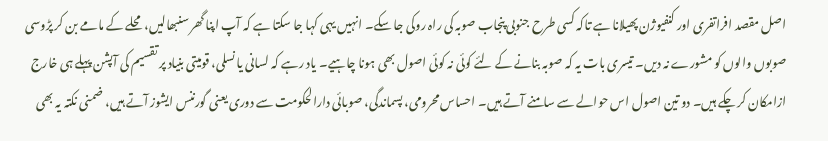اصل مقصد افراتفری اور کنفیوژن پھیلانا ہے تاکہ کسی طرح جنوبی پنجاب صوبہ کی راہ روکی جا سکے۔ انہیں یہی کہا جا سکتا ہے کہ آپ اپنا گھر سنبھالیں، محلے کے مامے بن کر پڑوسی صوبوں والوں کو مشورے نہ دیں۔ تیسری بات یہ کہ صوبہ بنانے کے لئے کوئی نہ کوئی اصول بھی ہونا چاہیے۔ یاد رہے کہ لسانی یا نسلی، قومیتی بنیاد پر تقسیم کی آپشن پہلے ہی خارج ازامکان کر چکے ہیں۔ دو تین اصول اس حوالے سے سامنے آتے ہیں۔ احساس محرومی، پسماندگی، صوبائی دارالحکومت سے دوری یعنی گورننس ایشوز آتے ہیں، ضمنی نکتہ یہ بھی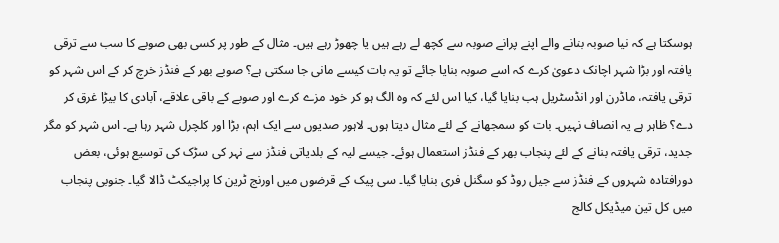ہوسکتا ہے کہ نیا صوبہ بنانے والے اپنے پرانے صوبہ سے کچھ لے رہے ہیں یا چھوڑ رہے ہیں۔ مثال کے طور پر کسی بھی صوبے کا سب سے ترقی یافتہ اور بڑا شہر اچانک دعویٰ کرے کہ اسے صوبہ بنایا جائے تو یہ بات کیسے مانی جا سکتی ہے؟ صوبے بھر کے فنڈز خرچ کر کے اس شہر کو ترقی یافتہ، ماڈرن اور انڈسٹریل ہب بنایا گیا، کیا اس لئے کہ وہ الگ ہو کر خود مزے کرے اور صوبے کے باقی علاقے، آبادی کا بیڑا غرق کر دے؟ ظاہر ہے یہ انصاف نہیں۔ بات کو سمجھانے کے لئے مثال دیتا ہوں۔ لاہور صدیوں سے ایک اہم، بڑا اور کلچرل شہر رہا ہے۔ اس شہر کو مگر جدید، ترقی یافتہ بنانے کے لئے پنجاب بھر کے فنڈز استعمال ہوئے۔ جیسے لیہ کے بلدیاتی فنڈز سے نہر کی سڑک کی توسیع ہوئی، بعض دورافتادہ شہروں کے فنڈز سے جیل روڈ کو سگنل فری بنایا گیا۔ سی پیک کے قرضوں میں اورنج ٹرین کا پراجیکٹ ڈالا گیا۔ جنوبی پنجاب میں کل تین میڈیکل کالج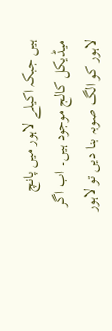ہیں جبکہ اکیلے لاہور میں پانچ میڈیکل کالج موجود ہیں۔ اب اگر لاہور کو الگ صوبہ بنا دیں تو لاہور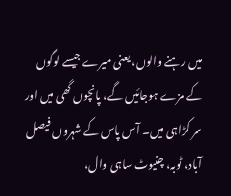میں رہنے والوں، یعنی میرے جیسے لوگوں کے مزے ہوجائیں گے، پانچوں گھی میں اور سر کڑاہی میں۔ آس پاس کے شہروں فیصل آباد، ٹوبہ، چنیوٹ ساہی وال،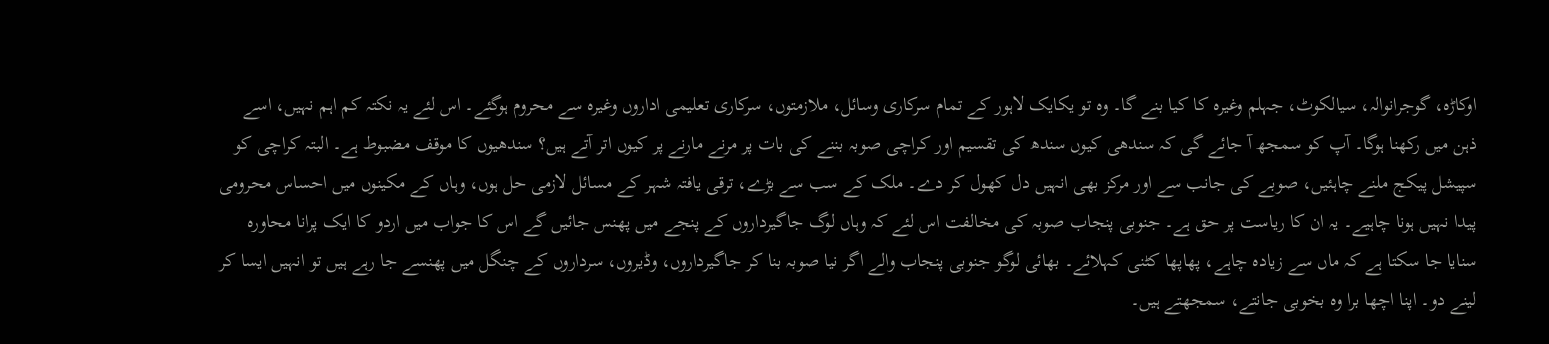اوکاڑہ، گوجرانوالہ، سیالکوٹ، جہلم وغیرہ کا کیا بنے گا۔ وہ تو یکایک لاہور کے تمام سرکاری وسائل، ملازمتوں، سرکاری تعلیمی اداروں وغیرہ سے محروم ہوگئے۔ اس لئے یہ نکتہ کم اہم نہیں، اسے ذہن میں رکھنا ہوگا۔ آپ کو سمجھ آ جائے گی کہ سندھی کیوں سندھ کی تقسیم اور کراچی صوبہ بننے کی بات پر مرنے مارنے پر کیوں اتر آتے ہیں؟ سندھیوں کا موقف مضبوط ہے۔ البتہ کراچی کو سپیشل پیکج ملنے چاہئیں، صوبے کی جانب سے اور مرکز بھی انہیں دل کھول کر دے۔ ملک کے سب سے بڑے، ترقی یافتہ شہر کے مسائل لازمی حل ہوں، وہاں کے مکینوں میں احساس محرومی پیدا نہیں ہونا چاہیے۔ یہ ان کا ریاست پر حق ہے۔ جنوبی پنجاب صوبہ کی مخالفت اس لئے کہ وہاں لوگ جاگیرداروں کے پنجے میں پھنس جائیں گے اس کا جواب میں اردو کا ایک پرانا محاورہ سنایا جا سکتا ہے کہ ماں سے زیادہ چاہے، پھاپھا کٹنی کہلائے۔ بھائی لوگو جنوبی پنجاب والے اگر نیا صوبہ بنا کر جاگیرداروں، وڈیروں، سرداروں کے چنگل میں پھنسے جا رہے ہیں تو انہیں ایسا کر لینے دو۔ اپنا اچھا برا وہ بخوبی جانتے، سمجھتے ہیں۔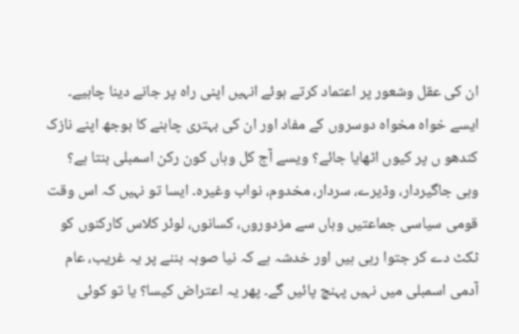ان کی عقل وشعور پر اعتماد کرتے ہوئے انہیں اپنی راہ پر جانے دینا چاہیے۔ ایسے خواہ مخواہ دوسروں کے مفاد اور ان کی بہتری چاہنے کا بوجھ اپنے نازک کندھو ں پر کیوں اٹھایا جائے؟ ویسے آج کل وہاں کون رکن اسمبلی بنتا ہے؟ وہی جاگیردار، وڈیرے، سردار، مخدوم، نواب وغیرہ۔ ایسا تو نہیں کہ اس وقت قومی سیاسی جماعتیں وہاں سے مزدوروں، کسانوں، لوئر کلاس کارکنوں کو ٹکٹ دے کر جتوا رہی ہیں اور خدشہ ہے کہ نیا صوبہ بننے پر یہ غریب، عام آدمی اسمبلی میں نہیں پہنچ پائیں گے۔ پھر یہ اعتراض کیسا؟ یا تو کوئی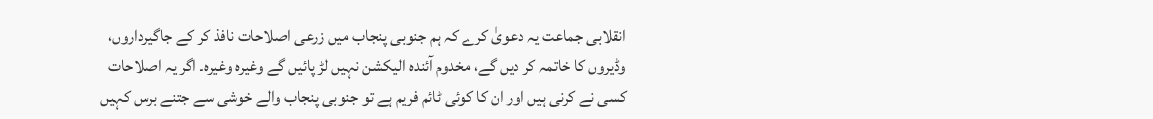انقلابی جماعت یہ دعویٰ کرے کہ ہم جنوبی پنجاب میں زرعی اصلاحات نافذ کر کے جاگیرداروں، وڈیروں کا خاتمہ کر دیں گے، مخدوم آئندہ الیکشن نہیں لڑ پائیں گے وغیرہ وغیرہ۔ اگر یہ اصلاحات کسی نے کرنی ہیں اور ان کا کوئی ٹائم فریم ہے تو جنوبی پنجاب والے خوشی سے جتنے برس کہیں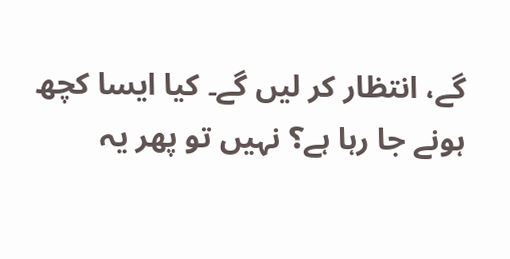گے، انتظار کر لیں گے۔ کیا ایسا کچھ ہونے جا رہا ہے؟ نہیں تو پھر یہ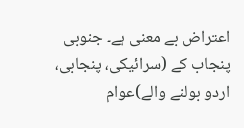اعتراض بے معنی ہے۔ جنوبی پنجاب کے (سرائیکی، پنجابی، اردو بولنے والے)عوام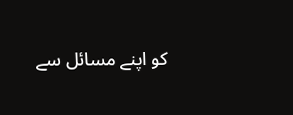کو اپنے مسائل سے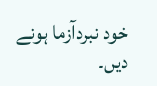خود نبردآزما ہونے دیں۔